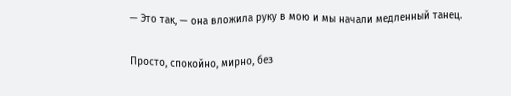— Это так, — она вложила руку в мою и мы начали медленный танец.

Просто, спокойно, мирно, без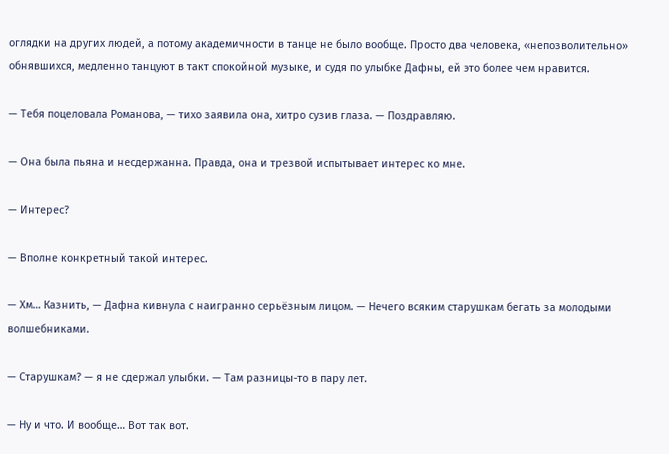оглядки на других людей, а потому академичности в танце не было вообще. Просто два человека, «непозволительно» обнявшихся, медленно танцуют в такт спокойной музыке, и судя по улыбке Дафны, ей это более чем нравится.

— Тебя поцеловала Романова, — тихо заявила она, хитро сузив глаза. — Поздравляю.

— Она была пьяна и несдержанна. Правда, она и трезвой испытывает интерес ко мне.

— Интерес?

— Вполне конкретный такой интерес.

— Хм… Казнить, — Дафна кивнула с наигранно серьёзным лицом. — Нечего всяким старушкам бегать за молодыми волшебниками.

— Старушкам? — я не сдержал улыбки. — Там разницы-то в пару лет.

— Ну и что. И вообще… Вот так вот.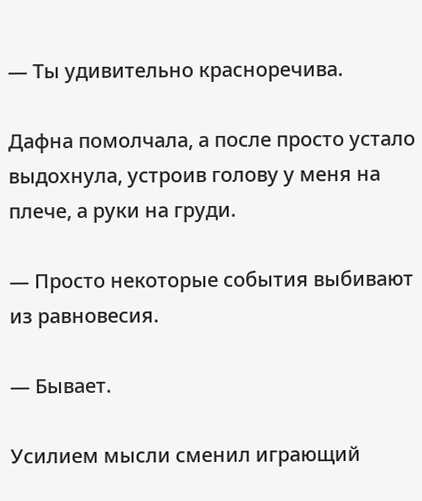— Ты удивительно красноречива.

Дафна помолчала, а после просто устало выдохнула, устроив голову у меня на плече, а руки на груди.

— Просто некоторые события выбивают из равновесия.

— Бывает.

Усилием мысли сменил играющий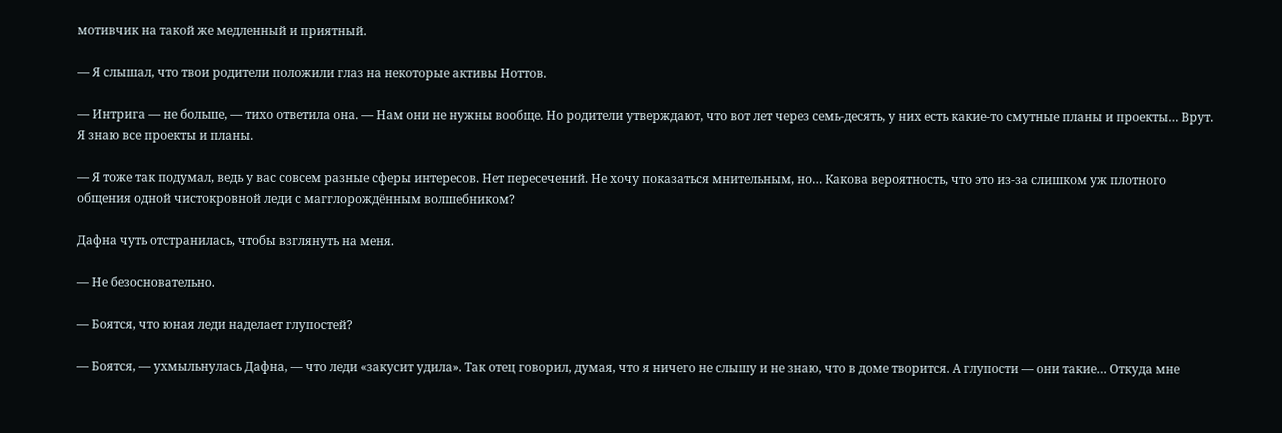мотивчик на такой же медленный и приятный.

— Я слышал, что твои родители положили глаз на некоторые активы Ноттов.

— Интрига — не больше, — тихо ответила она. — Нам они не нужны вообще. Но родители утверждают, что вот лет через семь-десять, у них есть какие-то смутные планы и проекты… Врут. Я знаю все проекты и планы.

— Я тоже так подумал, ведь у вас совсем разные сферы интересов. Нет пересечений. Не хочу показаться мнительным, но… Какова вероятность, что это из-за слишком уж плотного общения одной чистокровной леди с магглорождённым волшебником?

Дафна чуть отстранилась, чтобы взглянуть на меня.

— Не безосновательно.

— Боятся, что юная леди наделает глупостей?

— Боятся, — ухмыльнулась Дафна, — что леди «закусит удила». Так отец говорил, думая, что я ничего не слышу и не знаю, что в доме творится. А глупости — они такие… Откуда мне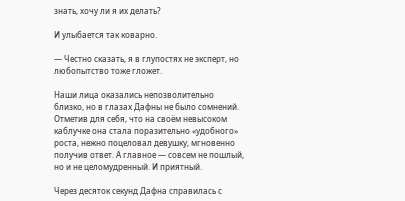знать, хочу ли я их делать?

И улыбается так коварно.

— Честно сказать, я в глупостях не эксперт, но любопытство тоже гложет.

Наши лица оказались непозволительно близко, но в глазах Дафны не было сомнений. Отметив для себя, что на своём невысоком каблучке она стала поразительно «удобного» роста, нежно поцеловал девушку, мгновенно получив ответ. А главное — совсем не пошлый, но и не целомудренный. И приятный.

Через десяток секунд Дафна справилась с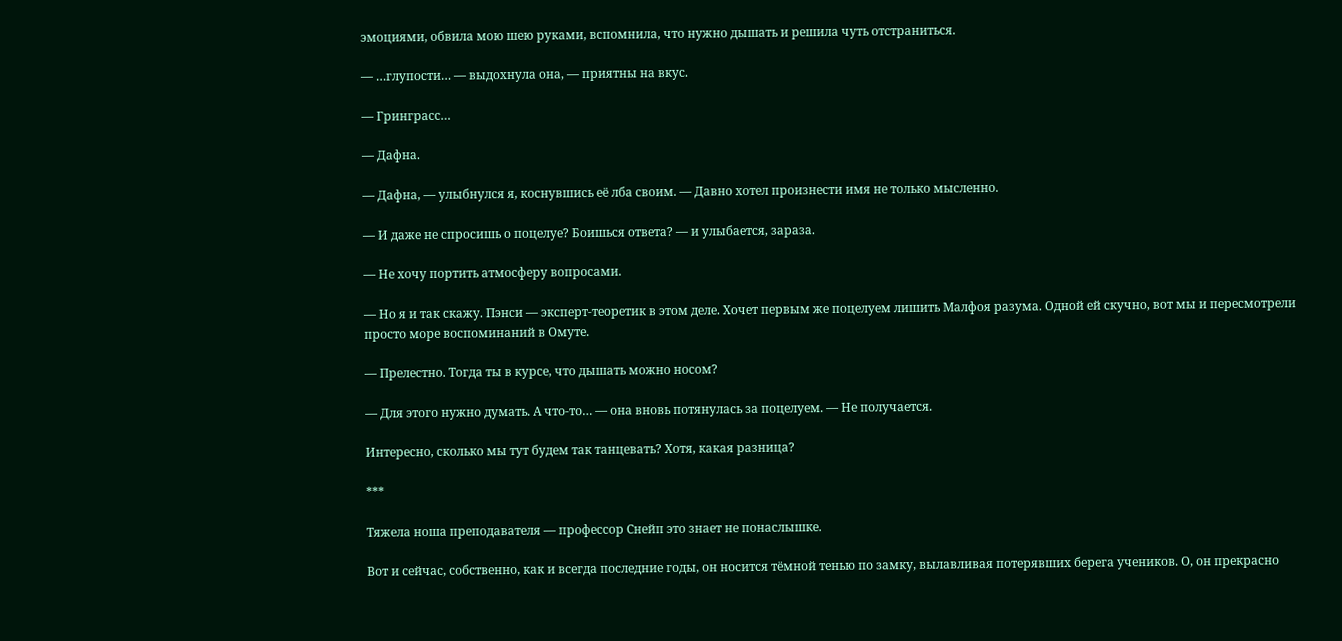эмоциями, обвила мою шею руками, вспомнила, что нужно дышать и решила чуть отстраниться.

— …глупости… — выдохнула она, — приятны на вкус.

— Гринграсс…

— Дафна.

— Дафна, — улыбнулся я, коснувшись её лба своим. — Давно хотел произнести имя не только мысленно.

— И даже не спросишь о поцелуе? Боишься ответа? — и улыбается, зараза.

— Не хочу портить атмосферу вопросами.

— Но я и так скажу. Пэнси — эксперт-теоретик в этом деле. Хочет первым же поцелуем лишить Малфоя разума. Одной ей скучно, вот мы и пересмотрели просто море воспоминаний в Омуте.

— Прелестно. Тогда ты в курсе, что дышать можно носом?

— Для этого нужно думать. А что-то… — она вновь потянулась за поцелуем. — Не получается.

Интересно, сколько мы тут будем так танцевать? Хотя, какая разница?

***

Тяжела ноша преподавателя — профессор Снейп это знает не понаслышке.

Вот и сейчас, собственно, как и всегда последние годы, он носится тёмной тенью по замку, вылавливая потерявших берега учеников. О, он прекрасно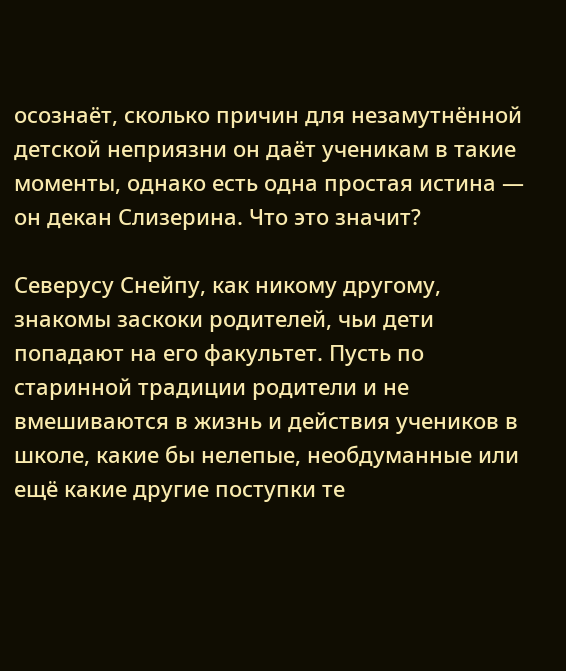осознаёт, сколько причин для незамутнённой детской неприязни он даёт ученикам в такие моменты, однако есть одна простая истина — он декан Слизерина. Что это значит?

Северусу Снейпу, как никому другому, знакомы заскоки родителей, чьи дети попадают на его факультет. Пусть по старинной традиции родители и не вмешиваются в жизнь и действия учеников в школе, какие бы нелепые, необдуманные или ещё какие другие поступки те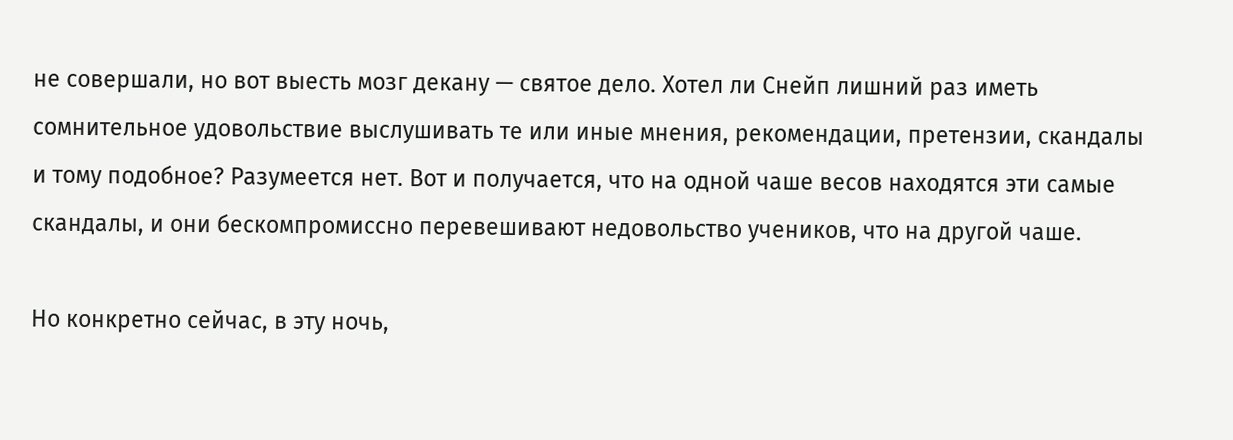не совершали, но вот выесть мозг декану — святое дело. Хотел ли Снейп лишний раз иметь сомнительное удовольствие выслушивать те или иные мнения, рекомендации, претензии, скандалы и тому подобное? Разумеется нет. Вот и получается, что на одной чаше весов находятся эти самые скандалы, и они бескомпромиссно перевешивают недовольство учеников, что на другой чаше.

Но конкретно сейчас, в эту ночь,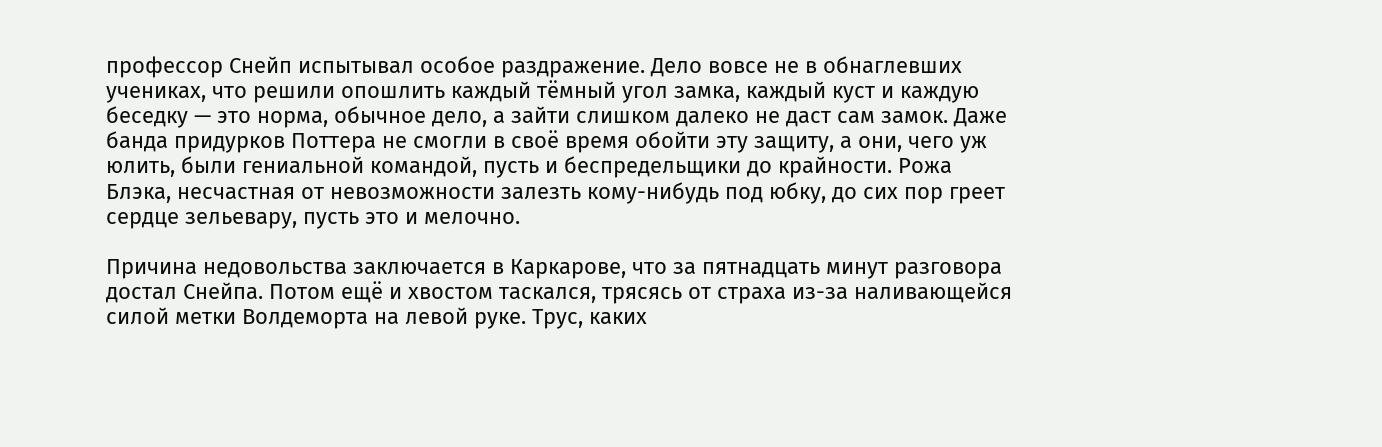профессор Снейп испытывал особое раздражение. Дело вовсе не в обнаглевших учениках, что решили опошлить каждый тёмный угол замка, каждый куст и каждую беседку — это норма, обычное дело, а зайти слишком далеко не даст сам замок. Даже банда придурков Поттера не смогли в своё время обойти эту защиту, а они, чего уж юлить, были гениальной командой, пусть и беспредельщики до крайности. Рожа Блэка, несчастная от невозможности залезть кому-нибудь под юбку, до сих пор греет сердце зельевару, пусть это и мелочно.

Причина недовольства заключается в Каркарове, что за пятнадцать минут разговора достал Снейпа. Потом ещё и хвостом таскался, трясясь от страха из-за наливающейся силой метки Волдеморта на левой руке. Трус, каких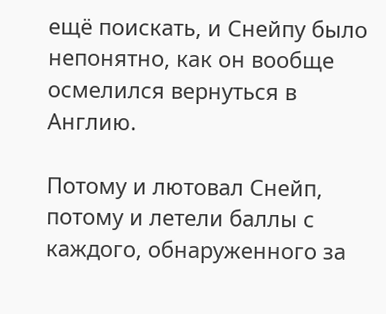ещё поискать, и Снейпу было непонятно, как он вообще осмелился вернуться в Англию.

Потому и лютовал Снейп, потому и летели баллы с каждого, обнаруженного за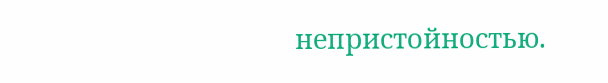непристойностью.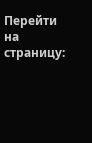Перейти на страницу: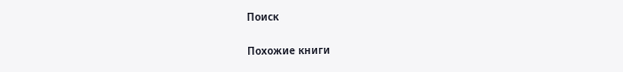Поиск

Похожие книги